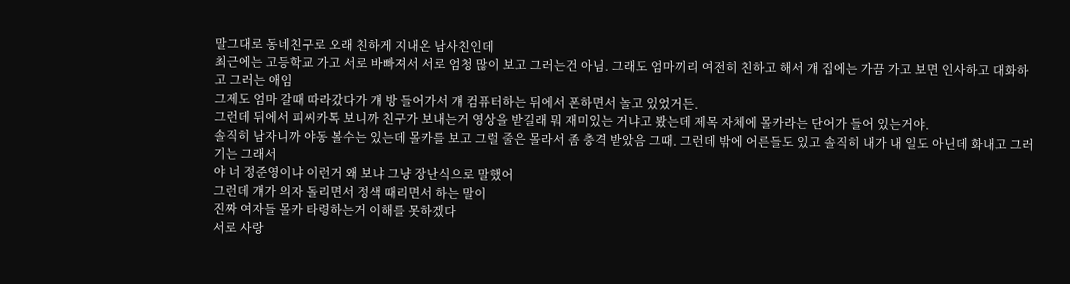말그대로 동네친구로 오래 친하게 지내온 남사친인데
최근에는 고등학교 가고 서로 바빠져서 서로 엄청 많이 보고 그러는건 아님. 그래도 엄마끼리 여전히 친하고 해서 걔 집에는 가끔 가고 보면 인사하고 대화하고 그러는 애임
그제도 엄마 갈때 따라갔다가 걔 방 들어가서 걔 컴퓨터하는 뒤에서 폰하면서 놀고 있었거든.
그런데 뒤에서 피씨카톡 보니까 친구가 보내는거 영상을 받길래 뭐 재미있는 거냐고 봤는데 제목 자체에 몰카라는 단어가 들어 있는거야.
솔직히 남자니까 야동 볼수는 있는데 몰카를 보고 그럴 줄은 몰라서 좀 충격 받았음 그때. 그런데 밖에 어른들도 있고 솔직히 내가 내 일도 아닌데 화내고 그러기는 그래서
야 너 정준영이냐 이런거 왜 보냐 그냥 장난식으로 말했어
그런데 걔가 의자 돌리면서 정색 때리면서 하는 말이
진짜 여자들 몰카 타령하는거 이해를 못하겠다
서로 사랑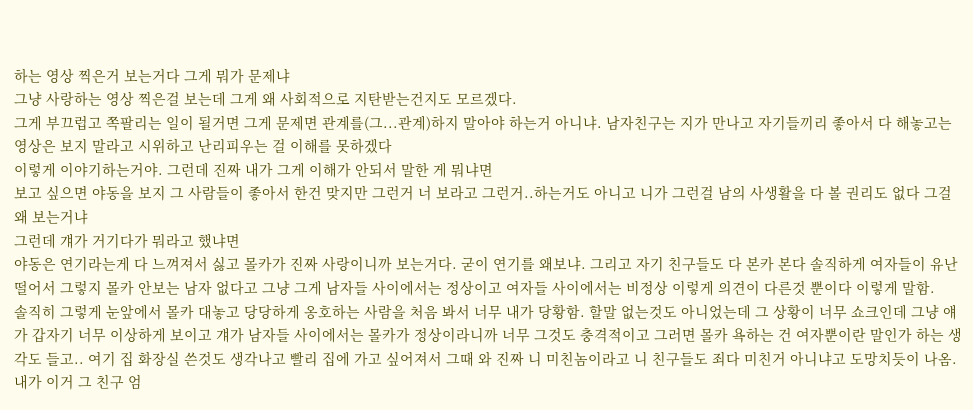하는 영상 찍은거 보는거다 그게 뭐가 문제냐
그냥 사랑하는 영상 찍은걸 보는데 그게 왜 사회적으로 지탄받는건지도 모르겠다.
그게 부끄럽고 쪽팔리는 일이 될거면 그게 문제면 관계를(그...관계)하지 말아야 하는거 아니냐. 남자친구는 지가 만나고 자기들끼리 좋아서 다 해놓고는 영상은 보지 말라고 시위하고 난리피우는 걸 이해를 못하겠다
이렇게 이야기하는거야. 그런데 진짜 내가 그게 이해가 안되서 말한 게 뭐냐면
보고 싶으면 야동을 보지 그 사람들이 좋아서 한건 맞지만 그런거 너 보라고 그런거..하는거도 아니고 니가 그런걸 남의 사생활을 다 볼 권리도 없다 그걸 왜 보는거냐
그런데 걔가 거기다가 뭐라고 했냐면
야동은 연기라는게 다 느껴져서 싫고 몰카가 진짜 사랑이니까 보는거다. 굳이 연기를 왜보냐. 그리고 자기 친구들도 다 본카 본다 솔직하게 여자들이 유난떨어서 그렇지 몰카 안보는 남자 없다고 그냥 그게 남자들 사이에서는 정상이고 여자들 사이에서는 비정상 이렇게 의견이 다른것 뿐이다 이렇게 말함.
솔직히 그렇게 눈앞에서 몰카 대놓고 당당하게 옹호하는 사람을 처음 봐서 너무 내가 당황함. 할말 없는것도 아니었는데 그 상황이 너무 쇼크인데 그냥 얘가 갑자기 너무 이상하게 보이고 걔가 남자들 사이에서는 몰카가 정상이라니까 너무 그것도 충격적이고 그러면 몰카 욕하는 건 여자뿐이란 말인가 하는 생각도 들고.. 여기 집 화장실 쓴것도 생각나고 빨리 집에 가고 싶어져서 그때 와 진짜 니 미친놈이라고 니 친구들도 죄다 미친거 아니냐고 도망치듯이 나옴.
내가 이거 그 친구 엄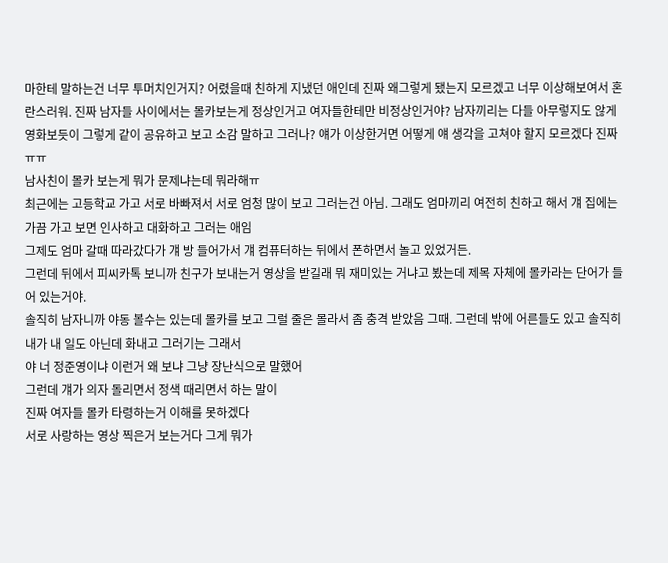마한테 말하는건 너무 투머치인거지? 어렸을때 친하게 지냈던 애인데 진짜 왜그렇게 됐는지 모르겠고 너무 이상해보여서 혼란스러워. 진짜 남자들 사이에서는 몰카보는게 정상인거고 여자들한테만 비정상인거야? 남자끼리는 다들 아무렇지도 않게 영화보듯이 그렇게 같이 공유하고 보고 소감 말하고 그러나? 얘가 이상한거면 어떻게 얘 생각을 고쳐야 할지 모르겠다 진짜 ㅠㅠ
남사친이 몰카 보는게 뭐가 문제냐는데 뭐라해ㅠ
최근에는 고등학교 가고 서로 바빠져서 서로 엄청 많이 보고 그러는건 아님. 그래도 엄마끼리 여전히 친하고 해서 걔 집에는 가끔 가고 보면 인사하고 대화하고 그러는 애임
그제도 엄마 갈때 따라갔다가 걔 방 들어가서 걔 컴퓨터하는 뒤에서 폰하면서 놀고 있었거든.
그런데 뒤에서 피씨카톡 보니까 친구가 보내는거 영상을 받길래 뭐 재미있는 거냐고 봤는데 제목 자체에 몰카라는 단어가 들어 있는거야.
솔직히 남자니까 야동 볼수는 있는데 몰카를 보고 그럴 줄은 몰라서 좀 충격 받았음 그때. 그런데 밖에 어른들도 있고 솔직히 내가 내 일도 아닌데 화내고 그러기는 그래서
야 너 정준영이냐 이런거 왜 보냐 그냥 장난식으로 말했어
그런데 걔가 의자 돌리면서 정색 때리면서 하는 말이
진짜 여자들 몰카 타령하는거 이해를 못하겠다
서로 사랑하는 영상 찍은거 보는거다 그게 뭐가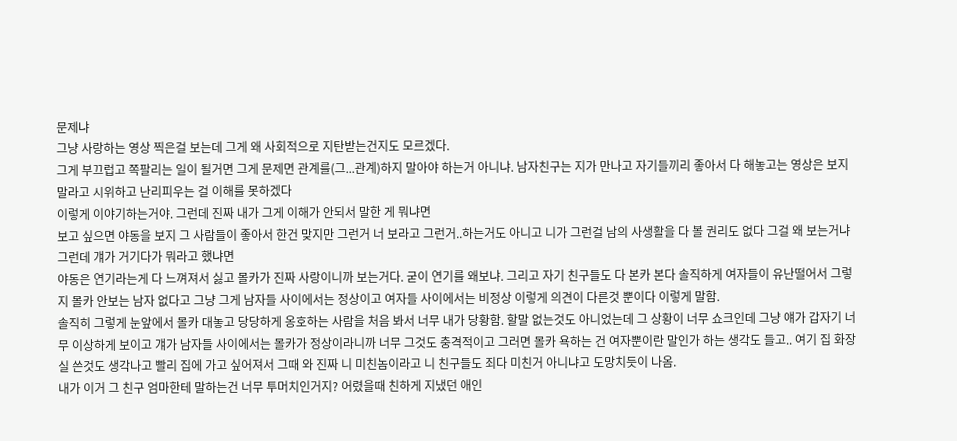문제냐
그냥 사랑하는 영상 찍은걸 보는데 그게 왜 사회적으로 지탄받는건지도 모르겠다.
그게 부끄럽고 쪽팔리는 일이 될거면 그게 문제면 관계를(그...관계)하지 말아야 하는거 아니냐. 남자친구는 지가 만나고 자기들끼리 좋아서 다 해놓고는 영상은 보지 말라고 시위하고 난리피우는 걸 이해를 못하겠다
이렇게 이야기하는거야. 그런데 진짜 내가 그게 이해가 안되서 말한 게 뭐냐면
보고 싶으면 야동을 보지 그 사람들이 좋아서 한건 맞지만 그런거 너 보라고 그런거..하는거도 아니고 니가 그런걸 남의 사생활을 다 볼 권리도 없다 그걸 왜 보는거냐
그런데 걔가 거기다가 뭐라고 했냐면
야동은 연기라는게 다 느껴져서 싫고 몰카가 진짜 사랑이니까 보는거다. 굳이 연기를 왜보냐. 그리고 자기 친구들도 다 본카 본다 솔직하게 여자들이 유난떨어서 그렇지 몰카 안보는 남자 없다고 그냥 그게 남자들 사이에서는 정상이고 여자들 사이에서는 비정상 이렇게 의견이 다른것 뿐이다 이렇게 말함.
솔직히 그렇게 눈앞에서 몰카 대놓고 당당하게 옹호하는 사람을 처음 봐서 너무 내가 당황함. 할말 없는것도 아니었는데 그 상황이 너무 쇼크인데 그냥 얘가 갑자기 너무 이상하게 보이고 걔가 남자들 사이에서는 몰카가 정상이라니까 너무 그것도 충격적이고 그러면 몰카 욕하는 건 여자뿐이란 말인가 하는 생각도 들고.. 여기 집 화장실 쓴것도 생각나고 빨리 집에 가고 싶어져서 그때 와 진짜 니 미친놈이라고 니 친구들도 죄다 미친거 아니냐고 도망치듯이 나옴.
내가 이거 그 친구 엄마한테 말하는건 너무 투머치인거지? 어렸을때 친하게 지냈던 애인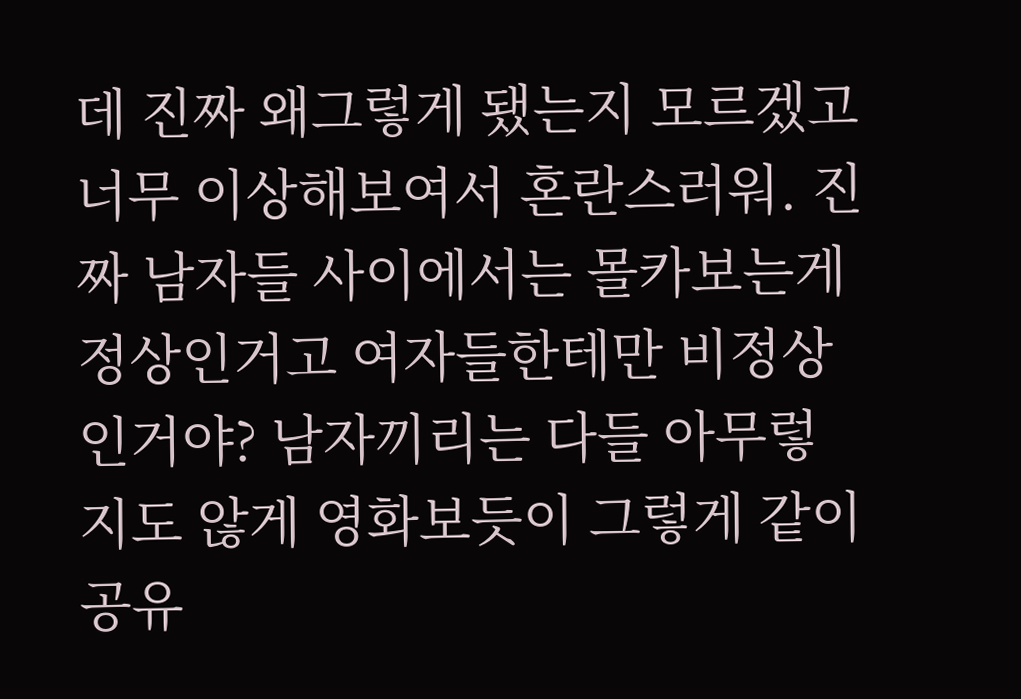데 진짜 왜그렇게 됐는지 모르겠고 너무 이상해보여서 혼란스러워. 진짜 남자들 사이에서는 몰카보는게 정상인거고 여자들한테만 비정상인거야? 남자끼리는 다들 아무렇지도 않게 영화보듯이 그렇게 같이 공유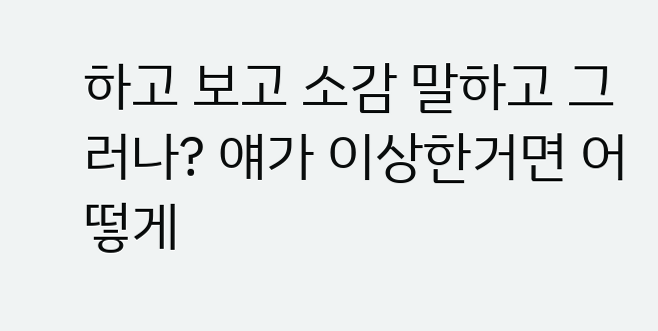하고 보고 소감 말하고 그러나? 얘가 이상한거면 어떻게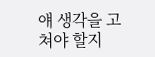얘 생각을 고쳐야 할지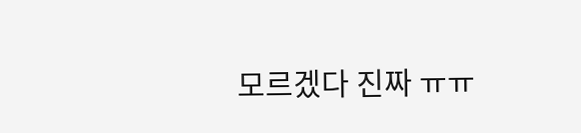모르겠다 진짜 ㅠㅠ